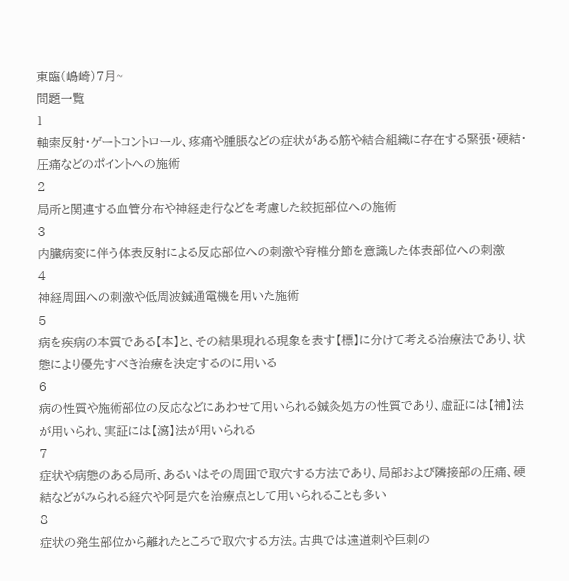東臨(嶋崎)7月~
問題一覧
1
軸索反射・ゲートコントロール、疼痛や腫脹などの症状がある筋や結合組織に存在する緊張・硬結・圧痛などのポイントへの施術
2
局所と関連する血管分布や神経走行などを考慮した絞扼部位への施術
3
内臓病変に伴う体表反射による反応部位への刺激や脊椎分節を意識した体表部位への刺激
4
神経周囲への刺激や低周波鍼通電機を用いた施術
5
病を疾病の本質である【本】と、その結果現れる現象を表す【標】に分けて考える治療法であり、状態により優先すべき治療を決定するのに用いる
6
病の性質や施術部位の反応などにあわせて用いられる鍼灸処方の性質であり、虛証には【補】法が用いられ、実証には【瀉】法が用いられる
7
症状や病態のある局所、あるいはその周囲で取穴する方法であり、局部および隣接部の圧痛、硬結などがみられる経穴や阿是穴を治療点として用いられることも多い
8
症状の発生部位から離れたところで取穴する方法。古典では遠道刺や巨刺の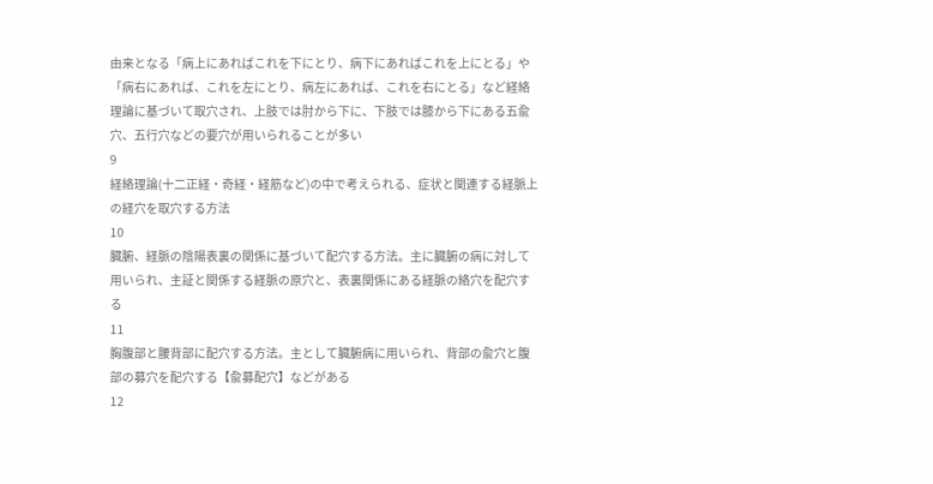由来となる「病上にあればこれを下にとり、病下にあればこれを上にとる」や「病右にあれば、これを左にとり、病左にあれば、これを右にとる」など経絡理論に基づいて取穴され、上肢では肘から下に、下肢では膝から下にある五兪穴、五行穴などの要穴が用いられることが多い
9
経絡理論(十二正経・奇経・経筋など)の中で考えられる、症状と関連する経脈上の経穴を取穴する方法
10
臓腑、経脈の陰陽表裏の関係に基づいて配穴する方法。主に臓腑の病に対して用いられ、主証と関係する経脈の原穴と、表裏関係にある経脈の絡穴を配穴する
11
胸腹部と腰背部に配穴する方法。主として臓腑病に用いられ、背部の兪穴と腹部の募穴を配穴する【兪募配穴】などがある
12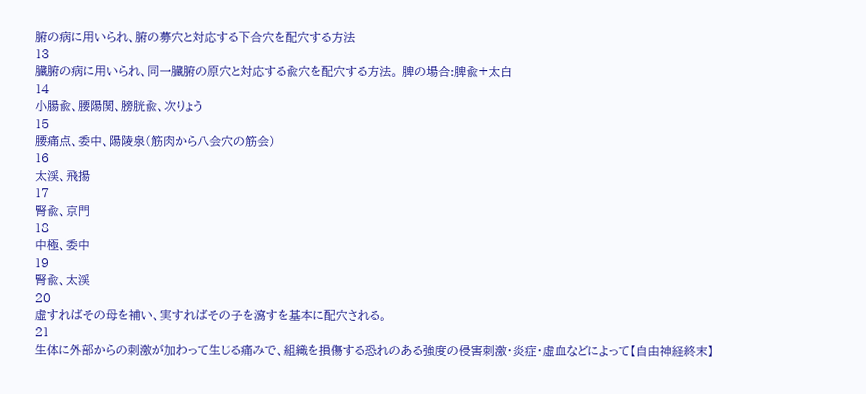腑の病に用いられ、腑の募穴と対応する下合穴を配穴する方法
13
臓腑の病に用いられ、同一臓腑の原穴と対応する兪穴を配穴する方法。 脾の場合:脾兪+太白
14
小腸兪、腰陽関、膀胱兪、次りょう
15
腰痛点、委中、陽陵泉(筋肉から八会穴の筋会)
16
太渓、飛揚
17
腎兪、京門
18
中極、委中
19
腎兪、太渓
20
虛すればその母を補い、実すればその子を瀉すを基本に配穴される。
21
生体に外部からの刺激が加わって生じる痛みで、組織を損傷する恐れのある強度の侵害刺激・炎症・虛血などによって【自由神経終末】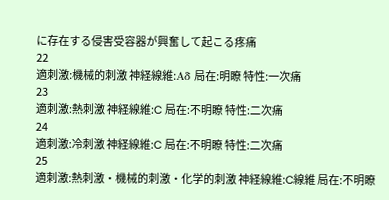に存在する侵害受容器が興奮して起こる疼痛
22
適刺激:機械的刺激 神経線維:Aδ 局在:明瞭 特性:一次痛
23
適刺激:熱刺激 神経線維:C 局在:不明瞭 特性:二次痛
24
適刺激:冷刺激 神経線維:C 局在:不明瞭 特性:二次痛
25
適刺激:熱刺激・機械的刺激・化学的刺激 神経線維:C線維 局在:不明瞭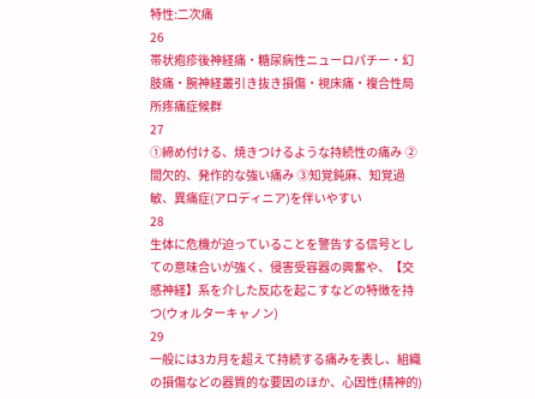特性:二次痛
26
帯状疱疹後神経痛・糖尿病性ニューロパチー・幻肢痛・腕神経叢引き抜き損傷・視床痛・複合性局所疼痛症候群
27
①締め付ける、焼きつけるような持続性の痛み ②間欠的、発作的な強い痛み ③知覚鈍麻、知覚過敏、異痛症(アロディニア)を伴いやすい
28
生体に危機が迫っていることを警告する信号としての意味合いが強く、侵害受容器の興奮や、【交感神経】系を介した反応を起こすなどの特徴を持つ(ウォルターキャノン)
29
一般には3カ月を超えて持続する痛みを表し、組織の損傷などの器質的な要因のほか、心因性(精神的)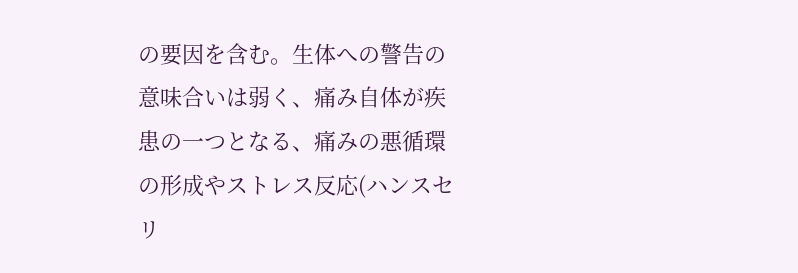の要因を含む。生体への警告の意味合いは弱く、痛み自体が疾患の一つとなる、痛みの悪循環の形成やストレス反応(ハンスセリ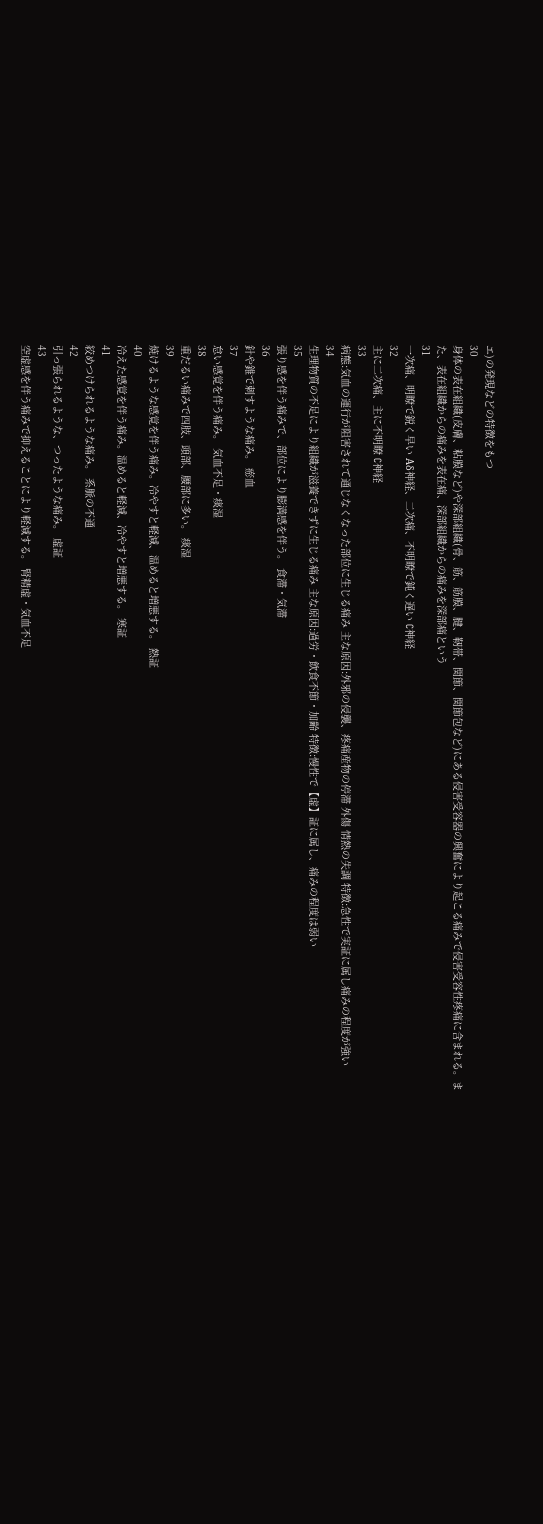エ)の発現などの特徴をもつ
30
身体の表在組織(皮膚、粘膜など)や深部組織(骨、筋、筋膜、腱、靭帯、関節、関節包など)にある侵害受容器の興奮により起こる痛みで侵害受容性疼痛に含まれる。また、表在組織からの痛みを表在痛、深部組織からの痛みを深部痛という
31
一次痛、明瞭で鋭く早い Aδ神経、二次痛、不明瞭で鈍く遅い C神経
32
主に二次痛、主に不明瞭 C神経
33
病態:気血の運行が阻害されて通じなくなった部位に生じる痛み 主な原因:外邪の侵襲、疼痛産物の停滞 外傷 情熱の失調 特徴:急性で実証に属し痛みの程度が強い
34
生理物質の不足により組織が滋養できずに生じる痛み 主な原因:過労・飲食不節・加齢 特徴:慢性で【虛】証に属し、痛みの程度は弱い
35
張り感を伴う痛みで、部位により膨満感を伴う。 食滞・気滞
36
針や錐で刺すような痛み。 瘀血
37
怠い感覚を伴う痛み。 気血不足・痰湿
38
重だるい痛みで四肢、頭部、腰部に多い。 痰湿
39
焼けるような感覚を伴う痛み。冷やすと軽減、温めると増悪する。 熱証
40
冷えた感覚を伴う痛み。温めると軽減、冷やすと増悪する。 寒証
41
絞めつけられるような痛み。 系脈の不通
42
引っ張られるような、つったような痛み。 虛証
43
空虚感を伴う痛みで抑えることにより軽減する。 腎精虛・気血不足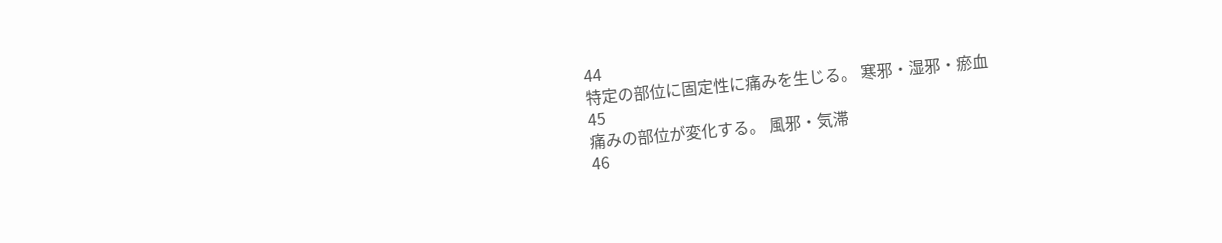44
特定の部位に固定性に痛みを生じる。 寒邪・湿邪・瘀血
45
痛みの部位が変化する。 風邪・気滞
46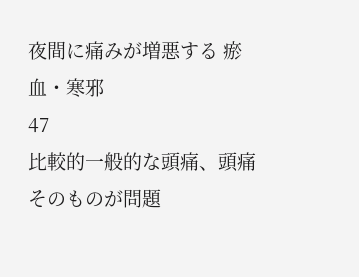夜間に痛みが増悪する 瘀血・寒邪
47
比較的一般的な頭痛、頭痛そのものが問題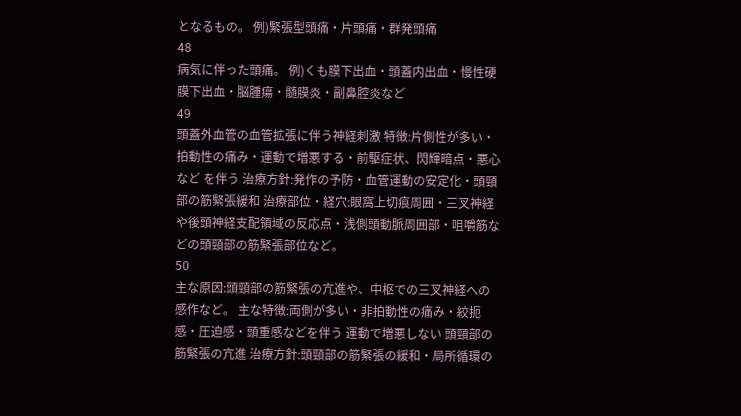となるもの。 例)緊張型頭痛・片頭痛・群発頭痛
48
病気に伴った頭痛。 例)くも膜下出血・頭蓋内出血・慢性硬膜下出血・脳腫瘍・髄膜炎・副鼻腔炎など
49
頭蓋外血管の血管拡張に伴う神経刺激 特徴:片側性が多い・拍動性の痛み・運動で増悪する・前駆症状、閃輝暗点・悪心など を伴う 治療方針:発作の予防・血管運動の安定化・頭頸部の筋緊張緩和 治療部位・経穴:眼窩上切痕周囲・三叉神経や後頭神経支配領域の反応点・浅側頭動脈周囲部・咀嚼筋などの頭頸部の筋緊張部位など。
50
主な原因:頭頸部の筋緊張の亢進や、中枢での三叉神経への感作など。 主な特徴:両側が多い・非拍動性の痛み・絞扼感・圧迫感・頭重感などを伴う 運動で増悪しない 頭頸部の筋緊張の亢進 治療方針:頭頸部の筋緊張の緩和・局所循環の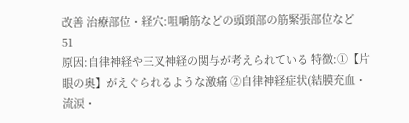改善 治療部位・経穴:咀嚼筋などの頭頸部の筋緊張部位など
51
原因:自律神経や三叉神経の関与が考えられている 特徴:①【片眼の奥】がえぐられるような激痛 ②自律神経症状(結膜充血・流涙・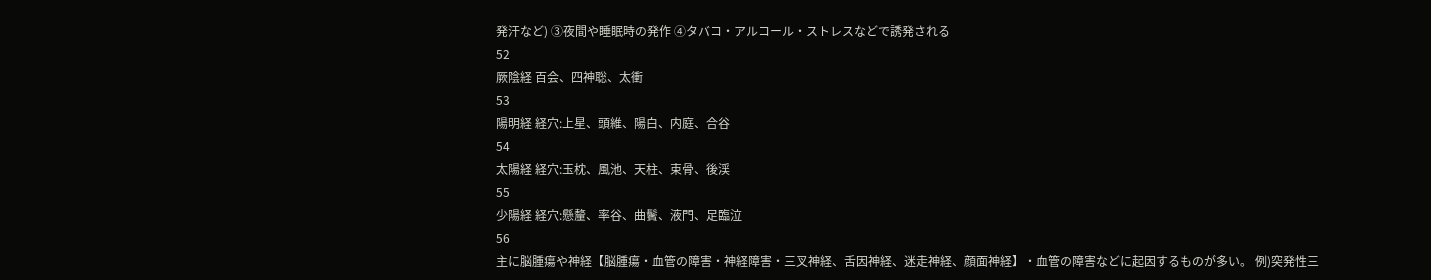発汗など) ③夜間や睡眠時の発作 ④タバコ・アルコール・ストレスなどで誘発される
52
厥陰経 百会、四神聡、太衝
53
陽明経 経穴:上星、頭維、陽白、内庭、合谷
54
太陽経 経穴:玉枕、風池、天柱、束骨、後渓
55
少陽経 経穴:懸釐、率谷、曲鬢、液門、足臨泣
56
主に脳腫瘍や神経【脳腫瘍・血管の障害・神経障害・三叉神経、舌因神経、迷走神経、顔面神経】・血管の障害などに起因するものが多い。 例)突発性三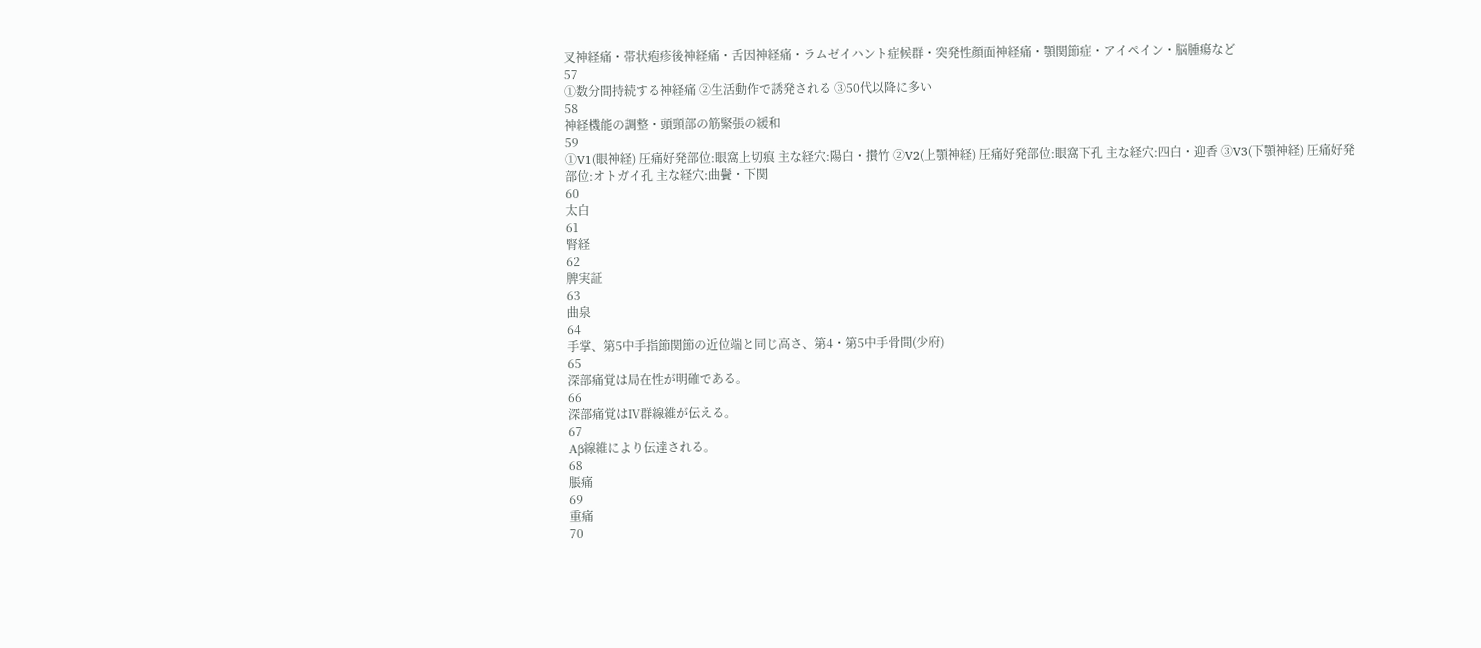叉神経痛・帯状疱疹後神経痛・舌因神経痛・ラムゼイハント症候群・突発性顔面神経痛・顎関節症・アイペイン・脳腫瘍など
57
①数分間持続する神経痛 ②生活動作で誘発される ③50代以降に多い
58
神経機能の調整・頭頸部の筋緊張の緩和
59
①V1(眼神経) 圧痛好発部位:眼窩上切痕 主な経穴:陽白・攅竹 ②V2(上顎神経) 圧痛好発部位:眼窩下孔 主な経穴:四白・迎香 ③V3(下顎神経) 圧痛好発部位:オトガイ孔 主な経穴:曲鬢・下関
60
太白
61
腎経
62
脾実証
63
曲泉
64
手掌、第5中手指節関節の近位端と同じ高さ、第4・第5中手骨間(少府)
65
深部痛覚は局在性が明確である。
66
深部痛覚はⅣ群線維が伝える。
67
Aβ線維により伝達される。
68
脹痛
69
重痛
70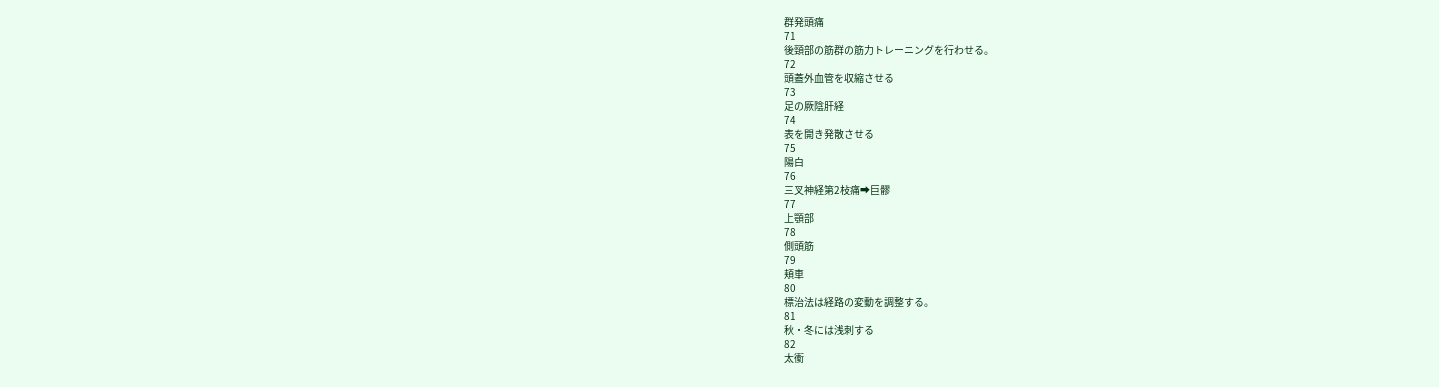群発頭痛
71
後頸部の筋群の筋力トレーニングを行わせる。
72
頭蓋外血管を収縮させる
73
足の厥陰肝経
74
表を開き発散させる
75
陽白
76
三叉神経第2枝痛➡巨髎
77
上顎部
78
側頭筋
79
頬車
80
標治法は経路の変動を調整する。
81
秋・冬には浅刺する
82
太衝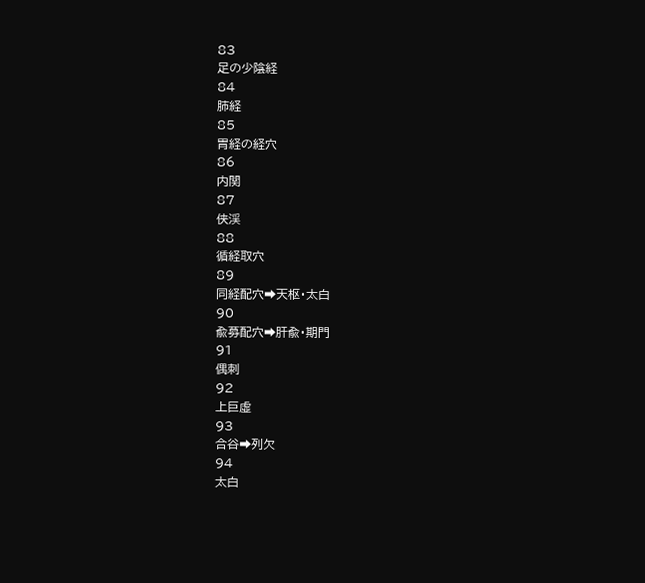83
足の少陰経
84
肺経
85
胃経の経穴
86
内関
87
侠渓
88
循経取穴
89
同経配穴➡天枢・太白
90
兪募配穴➡肝兪・期門
91
偶刺
92
上巨虛
93
合谷➡列欠
94
太白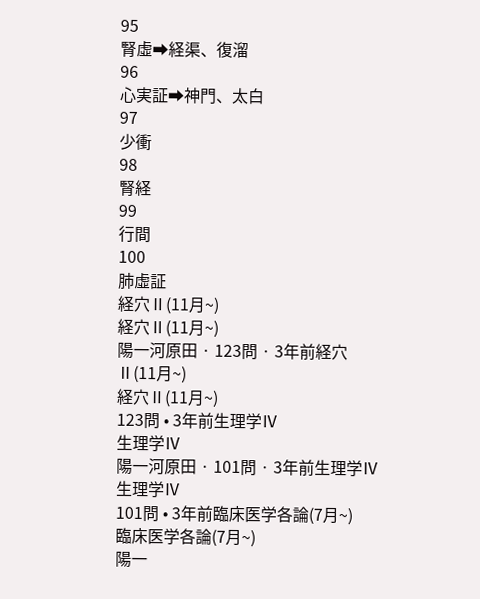95
腎虛➡経渠、復溜
96
心実証➡神門、太白
97
少衝
98
腎経
99
行間
100
肺虛証
経穴Ⅱ(11月~)
経穴Ⅱ(11月~)
陽一河原田 · 123問 · 3年前経穴Ⅱ(11月~)
経穴Ⅱ(11月~)
123問 • 3年前生理学Ⅳ
生理学Ⅳ
陽一河原田 · 101問 · 3年前生理学Ⅳ
生理学Ⅳ
101問 • 3年前臨床医学各論(7月~)
臨床医学各論(7月~)
陽一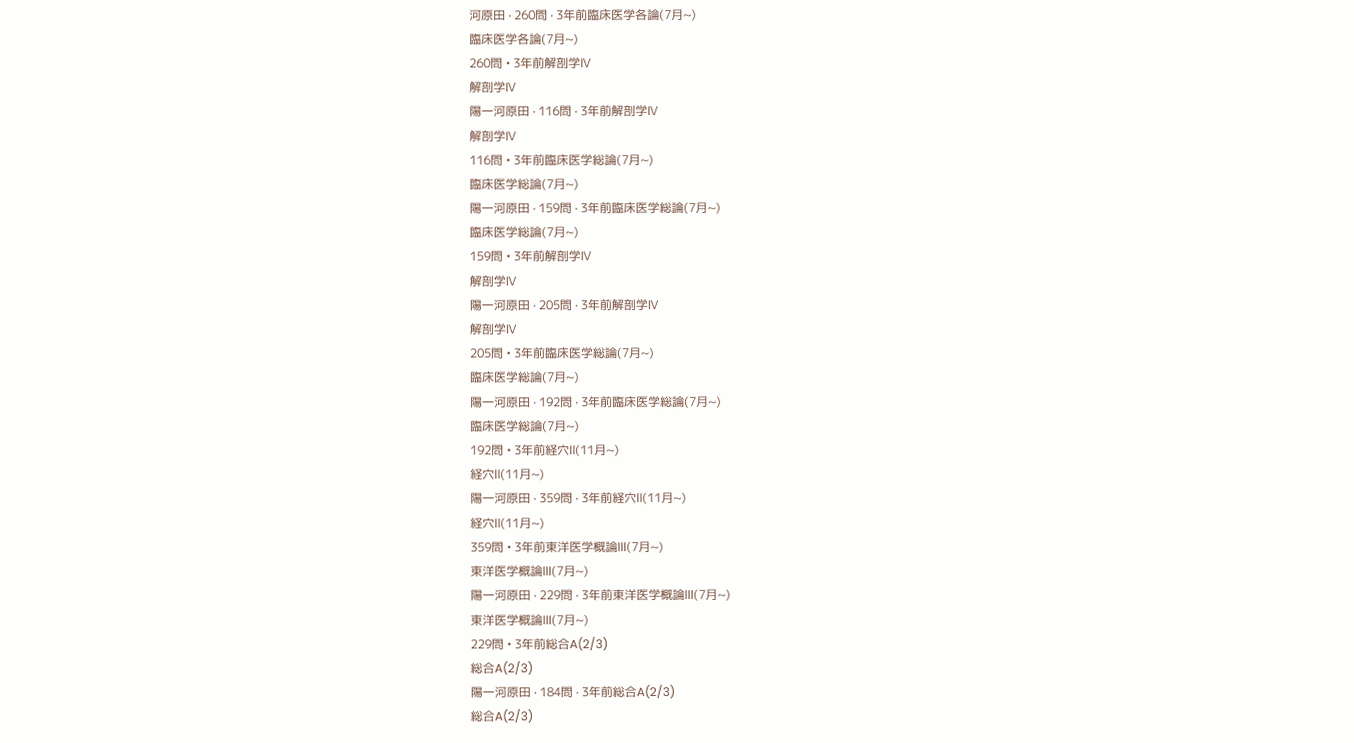河原田 · 260問 · 3年前臨床医学各論(7月~)
臨床医学各論(7月~)
260問 • 3年前解剖学Ⅳ
解剖学Ⅳ
陽一河原田 · 116問 · 3年前解剖学Ⅳ
解剖学Ⅳ
116問 • 3年前臨床医学総論(7月~)
臨床医学総論(7月~)
陽一河原田 · 159問 · 3年前臨床医学総論(7月~)
臨床医学総論(7月~)
159問 • 3年前解剖学Ⅳ
解剖学Ⅳ
陽一河原田 · 205問 · 3年前解剖学Ⅳ
解剖学Ⅳ
205問 • 3年前臨床医学総論(7月~)
臨床医学総論(7月~)
陽一河原田 · 192問 · 3年前臨床医学総論(7月~)
臨床医学総論(7月~)
192問 • 3年前経穴Ⅱ(11月~)
経穴Ⅱ(11月~)
陽一河原田 · 359問 · 3年前経穴Ⅱ(11月~)
経穴Ⅱ(11月~)
359問 • 3年前東洋医学概論Ⅲ(7月~)
東洋医学概論Ⅲ(7月~)
陽一河原田 · 229問 · 3年前東洋医学概論Ⅲ(7月~)
東洋医学概論Ⅲ(7月~)
229問 • 3年前総合A(2/3)
総合A(2/3)
陽一河原田 · 184問 · 3年前総合A(2/3)
総合A(2/3)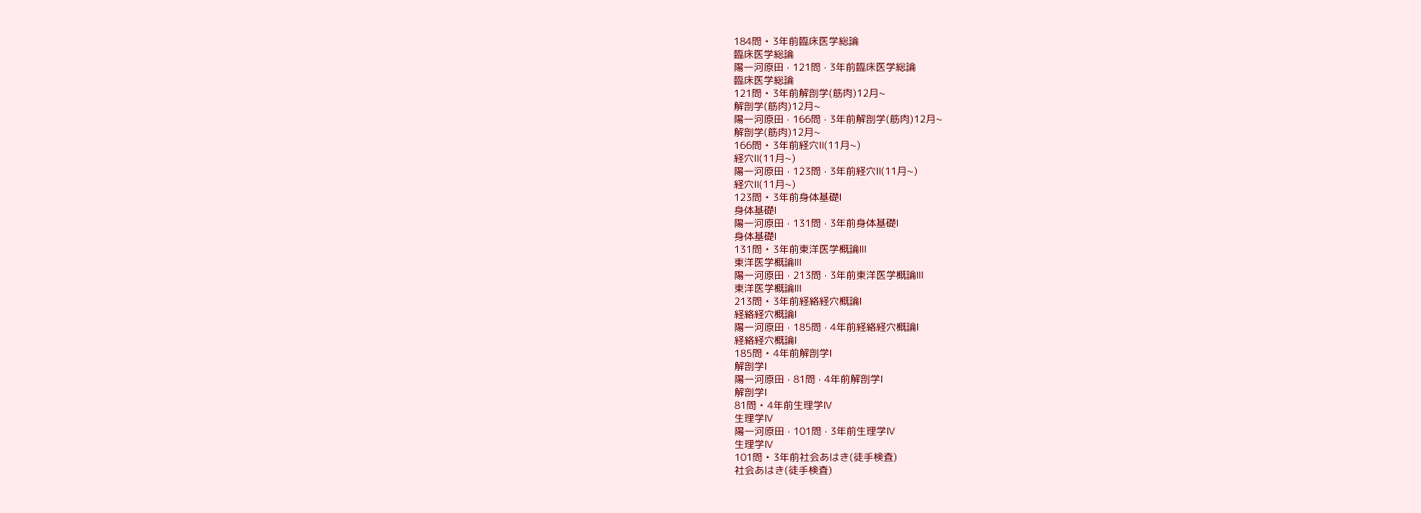184問 • 3年前臨床医学総論
臨床医学総論
陽一河原田 · 121問 · 3年前臨床医学総論
臨床医学総論
121問 • 3年前解剖学(筋肉)12月~
解剖学(筋肉)12月~
陽一河原田 · 166問 · 3年前解剖学(筋肉)12月~
解剖学(筋肉)12月~
166問 • 3年前経穴Ⅱ(11月~)
経穴Ⅱ(11月~)
陽一河原田 · 123問 · 3年前経穴Ⅱ(11月~)
経穴Ⅱ(11月~)
123問 • 3年前身体基礎Ⅰ
身体基礎Ⅰ
陽一河原田 · 131問 · 3年前身体基礎Ⅰ
身体基礎Ⅰ
131問 • 3年前東洋医学概論Ⅲ
東洋医学概論Ⅲ
陽一河原田 · 213問 · 3年前東洋医学概論Ⅲ
東洋医学概論Ⅲ
213問 • 3年前経絡経穴概論Ⅰ
経絡経穴概論Ⅰ
陽一河原田 · 185問 · 4年前経絡経穴概論Ⅰ
経絡経穴概論Ⅰ
185問 • 4年前解剖学Ⅰ
解剖学Ⅰ
陽一河原田 · 81問 · 4年前解剖学Ⅰ
解剖学Ⅰ
81問 • 4年前生理学Ⅳ
生理学Ⅳ
陽一河原田 · 101問 · 3年前生理学Ⅳ
生理学Ⅳ
101問 • 3年前社会あはき(徒手検査)
社会あはき(徒手検査)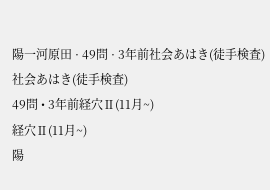陽一河原田 · 49問 · 3年前社会あはき(徒手検査)
社会あはき(徒手検査)
49問 • 3年前経穴Ⅱ(11月~)
経穴Ⅱ(11月~)
陽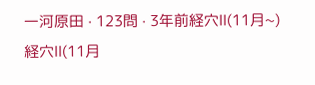一河原田 · 123問 · 3年前経穴Ⅱ(11月~)
経穴Ⅱ(11月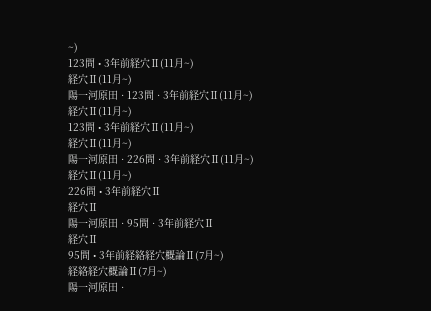~)
123問 • 3年前経穴Ⅱ(11月~)
経穴Ⅱ(11月~)
陽一河原田 · 123問 · 3年前経穴Ⅱ(11月~)
経穴Ⅱ(11月~)
123問 • 3年前経穴Ⅱ(11月~)
経穴Ⅱ(11月~)
陽一河原田 · 226問 · 3年前経穴Ⅱ(11月~)
経穴Ⅱ(11月~)
226問 • 3年前経穴Ⅱ
経穴Ⅱ
陽一河原田 · 95問 · 3年前経穴Ⅱ
経穴Ⅱ
95問 • 3年前経絡経穴概論Ⅱ(7月~)
経絡経穴概論Ⅱ(7月~)
陽一河原田 ·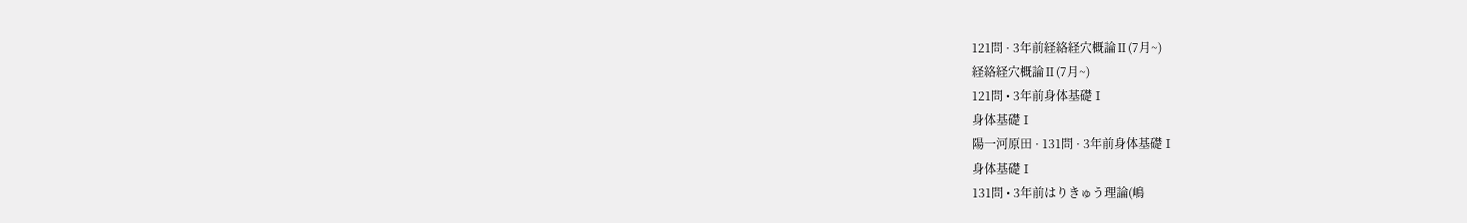121問 · 3年前経絡経穴概論Ⅱ(7月~)
経絡経穴概論Ⅱ(7月~)
121問 • 3年前身体基礎Ⅰ
身体基礎Ⅰ
陽一河原田 · 131問 · 3年前身体基礎Ⅰ
身体基礎Ⅰ
131問 • 3年前はりきゅう理論(嶋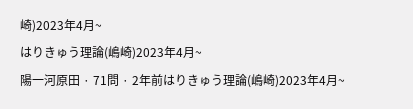崎)2023年4月~
はりきゅう理論(嶋崎)2023年4月~
陽一河原田 · 71問 · 2年前はりきゅう理論(嶋崎)2023年4月~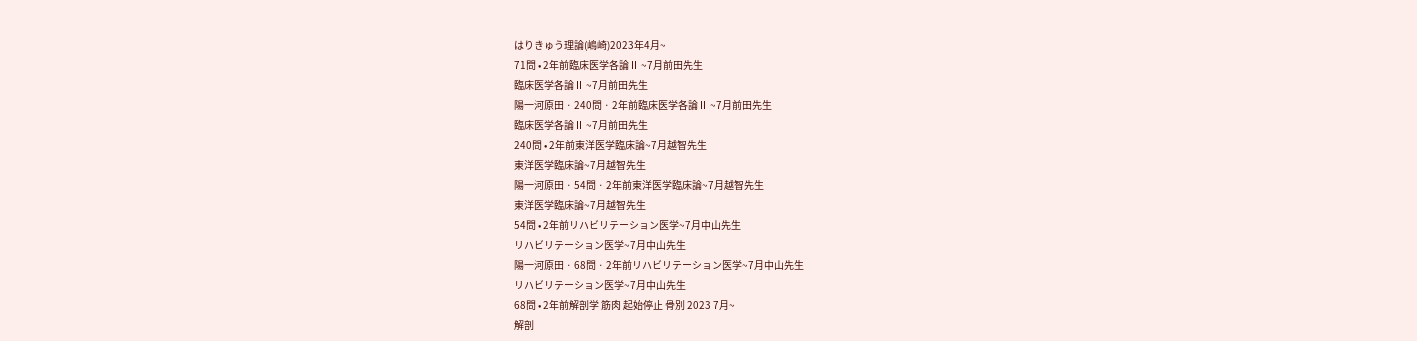はりきゅう理論(嶋崎)2023年4月~
71問 • 2年前臨床医学各論Ⅱ ~7月前田先生
臨床医学各論Ⅱ ~7月前田先生
陽一河原田 · 240問 · 2年前臨床医学各論Ⅱ ~7月前田先生
臨床医学各論Ⅱ ~7月前田先生
240問 • 2年前東洋医学臨床論~7月越智先生
東洋医学臨床論~7月越智先生
陽一河原田 · 54問 · 2年前東洋医学臨床論~7月越智先生
東洋医学臨床論~7月越智先生
54問 • 2年前リハビリテーション医学~7月中山先生
リハビリテーション医学~7月中山先生
陽一河原田 · 68問 · 2年前リハビリテーション医学~7月中山先生
リハビリテーション医学~7月中山先生
68問 • 2年前解剖学 筋肉 起始停止 骨別 2023 7月~
解剖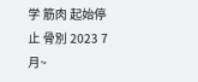学 筋肉 起始停止 骨別 2023 7月~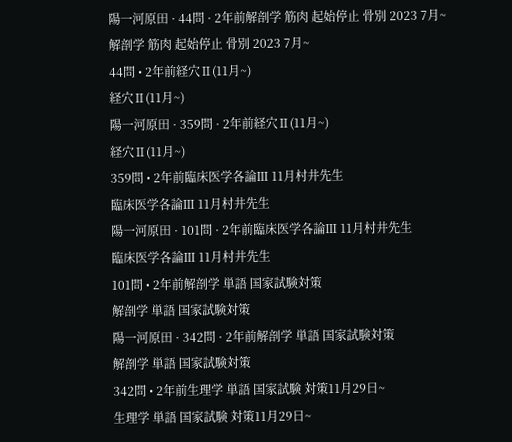陽一河原田 · 44問 · 2年前解剖学 筋肉 起始停止 骨別 2023 7月~
解剖学 筋肉 起始停止 骨別 2023 7月~
44問 • 2年前経穴Ⅱ(11月~)
経穴Ⅱ(11月~)
陽一河原田 · 359問 · 2年前経穴Ⅱ(11月~)
経穴Ⅱ(11月~)
359問 • 2年前臨床医学各論Ⅲ 11月村井先生
臨床医学各論Ⅲ 11月村井先生
陽一河原田 · 101問 · 2年前臨床医学各論Ⅲ 11月村井先生
臨床医学各論Ⅲ 11月村井先生
101問 • 2年前解剖学 単語 国家試験対策
解剖学 単語 国家試験対策
陽一河原田 · 342問 · 2年前解剖学 単語 国家試験対策
解剖学 単語 国家試験対策
342問 • 2年前生理学 単語 国家試験 対策11月29日~
生理学 単語 国家試験 対策11月29日~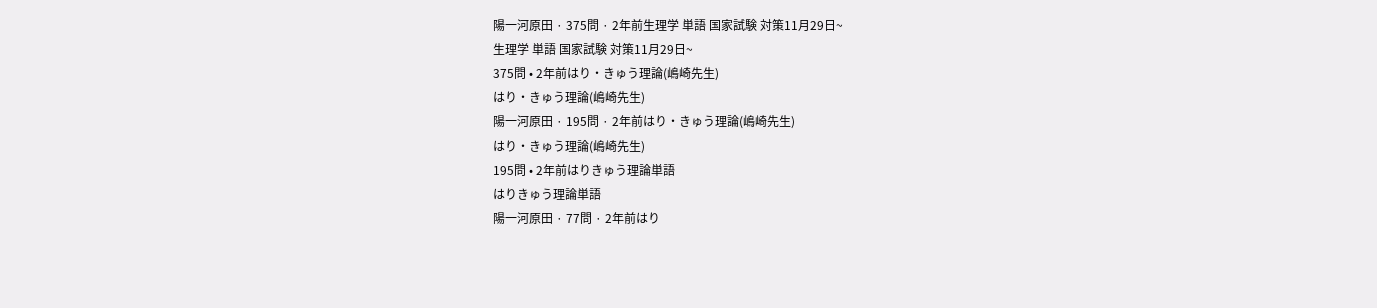陽一河原田 · 375問 · 2年前生理学 単語 国家試験 対策11月29日~
生理学 単語 国家試験 対策11月29日~
375問 • 2年前はり・きゅう理論(嶋崎先生)
はり・きゅう理論(嶋崎先生)
陽一河原田 · 195問 · 2年前はり・きゅう理論(嶋崎先生)
はり・きゅう理論(嶋崎先生)
195問 • 2年前はりきゅう理論単語
はりきゅう理論単語
陽一河原田 · 77問 · 2年前はり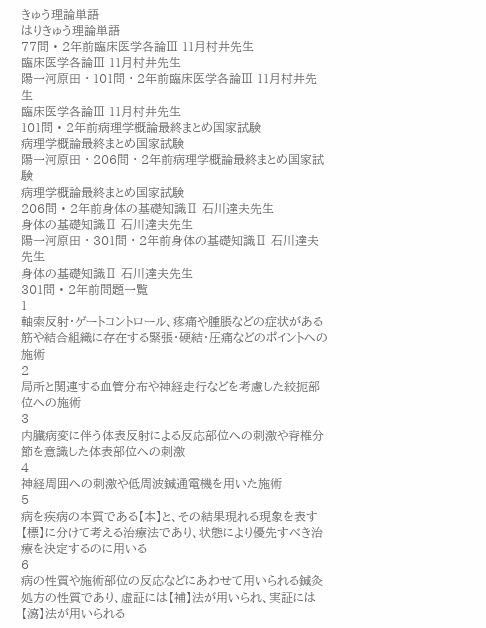きゅう理論単語
はりきゅう理論単語
77問 • 2年前臨床医学各論Ⅲ 11月村井先生
臨床医学各論Ⅲ 11月村井先生
陽一河原田 · 101問 · 2年前臨床医学各論Ⅲ 11月村井先生
臨床医学各論Ⅲ 11月村井先生
101問 • 2年前病理学概論最終まとめ国家試験
病理学概論最終まとめ国家試験
陽一河原田 · 206問 · 2年前病理学概論最終まとめ国家試験
病理学概論最終まとめ国家試験
206問 • 2年前身体の基礎知識Ⅱ 石川達夫先生
身体の基礎知識Ⅱ 石川達夫先生
陽一河原田 · 301問 · 2年前身体の基礎知識Ⅱ 石川達夫先生
身体の基礎知識Ⅱ 石川達夫先生
301問 • 2年前問題一覧
1
軸索反射・ゲートコントロール、疼痛や腫脹などの症状がある筋や結合組織に存在する緊張・硬結・圧痛などのポイントへの施術
2
局所と関連する血管分布や神経走行などを考慮した絞扼部位への施術
3
内臓病変に伴う体表反射による反応部位への刺激や脊椎分節を意識した体表部位への刺激
4
神経周囲への刺激や低周波鍼通電機を用いた施術
5
病を疾病の本質である【本】と、その結果現れる現象を表す【標】に分けて考える治療法であり、状態により優先すべき治療を決定するのに用いる
6
病の性質や施術部位の反応などにあわせて用いられる鍼灸処方の性質であり、虛証には【補】法が用いられ、実証には【瀉】法が用いられる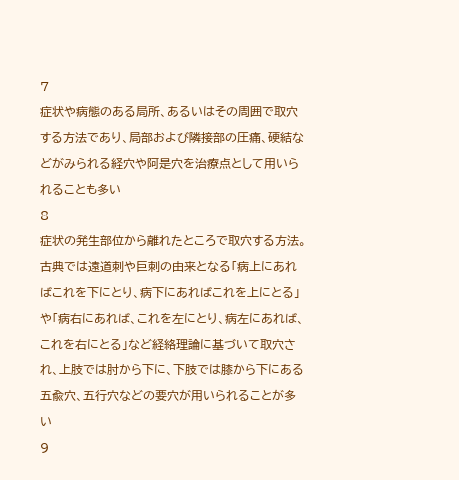7
症状や病態のある局所、あるいはその周囲で取穴する方法であり、局部および隣接部の圧痛、硬結などがみられる経穴や阿是穴を治療点として用いられることも多い
8
症状の発生部位から離れたところで取穴する方法。古典では遠道刺や巨刺の由来となる「病上にあればこれを下にとり、病下にあればこれを上にとる」や「病右にあれば、これを左にとり、病左にあれば、これを右にとる」など経絡理論に基づいて取穴され、上肢では肘から下に、下肢では膝から下にある五兪穴、五行穴などの要穴が用いられることが多い
9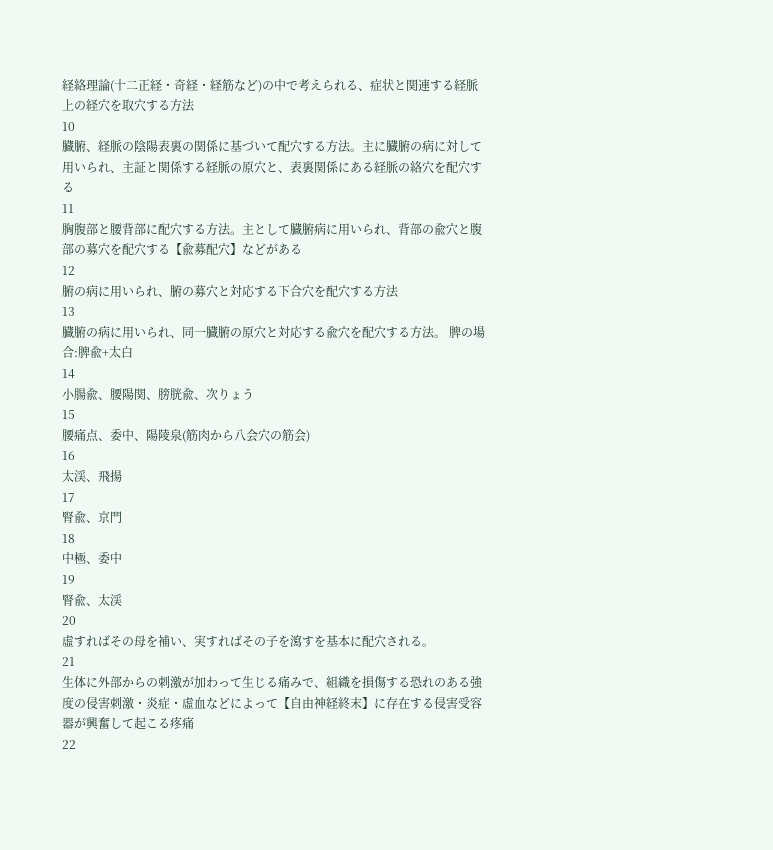経絡理論(十二正経・奇経・経筋など)の中で考えられる、症状と関連する経脈上の経穴を取穴する方法
10
臓腑、経脈の陰陽表裏の関係に基づいて配穴する方法。主に臓腑の病に対して用いられ、主証と関係する経脈の原穴と、表裏関係にある経脈の絡穴を配穴する
11
胸腹部と腰背部に配穴する方法。主として臓腑病に用いられ、背部の兪穴と腹部の募穴を配穴する【兪募配穴】などがある
12
腑の病に用いられ、腑の募穴と対応する下合穴を配穴する方法
13
臓腑の病に用いられ、同一臓腑の原穴と対応する兪穴を配穴する方法。 脾の場合:脾兪+太白
14
小腸兪、腰陽関、膀胱兪、次りょう
15
腰痛点、委中、陽陵泉(筋肉から八会穴の筋会)
16
太渓、飛揚
17
腎兪、京門
18
中極、委中
19
腎兪、太渓
20
虛すればその母を補い、実すればその子を瀉すを基本に配穴される。
21
生体に外部からの刺激が加わって生じる痛みで、組織を損傷する恐れのある強度の侵害刺激・炎症・虛血などによって【自由神経終末】に存在する侵害受容器が興奮して起こる疼痛
22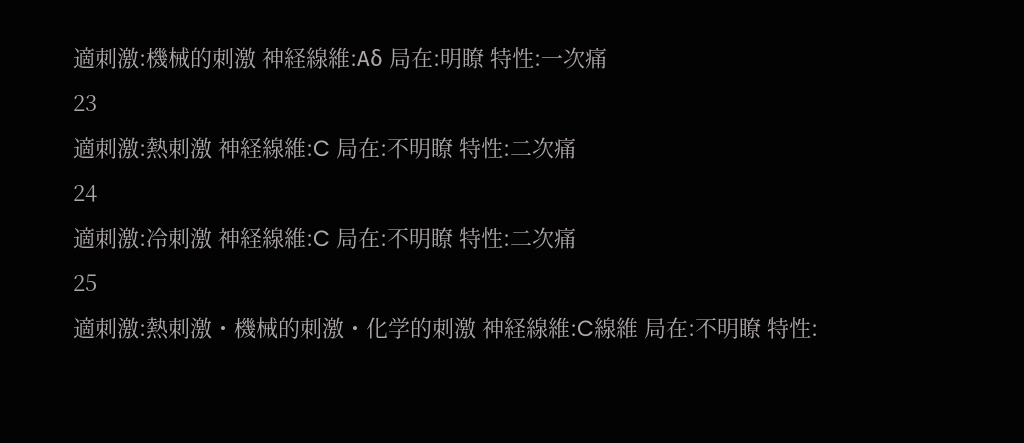適刺激:機械的刺激 神経線維:Aδ 局在:明瞭 特性:一次痛
23
適刺激:熱刺激 神経線維:C 局在:不明瞭 特性:二次痛
24
適刺激:冷刺激 神経線維:C 局在:不明瞭 特性:二次痛
25
適刺激:熱刺激・機械的刺激・化学的刺激 神経線維:C線維 局在:不明瞭 特性: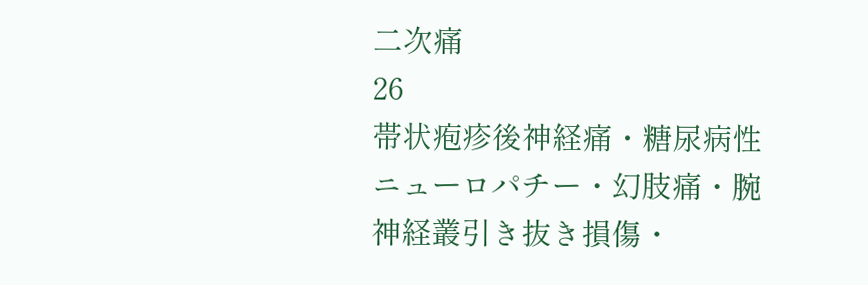二次痛
26
帯状疱疹後神経痛・糖尿病性ニューロパチー・幻肢痛・腕神経叢引き抜き損傷・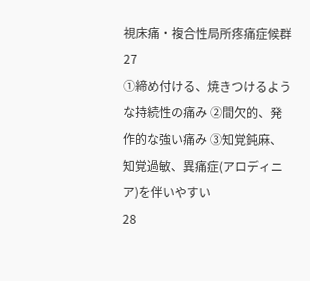視床痛・複合性局所疼痛症候群
27
①締め付ける、焼きつけるような持続性の痛み ②間欠的、発作的な強い痛み ③知覚鈍麻、知覚過敏、異痛症(アロディニア)を伴いやすい
28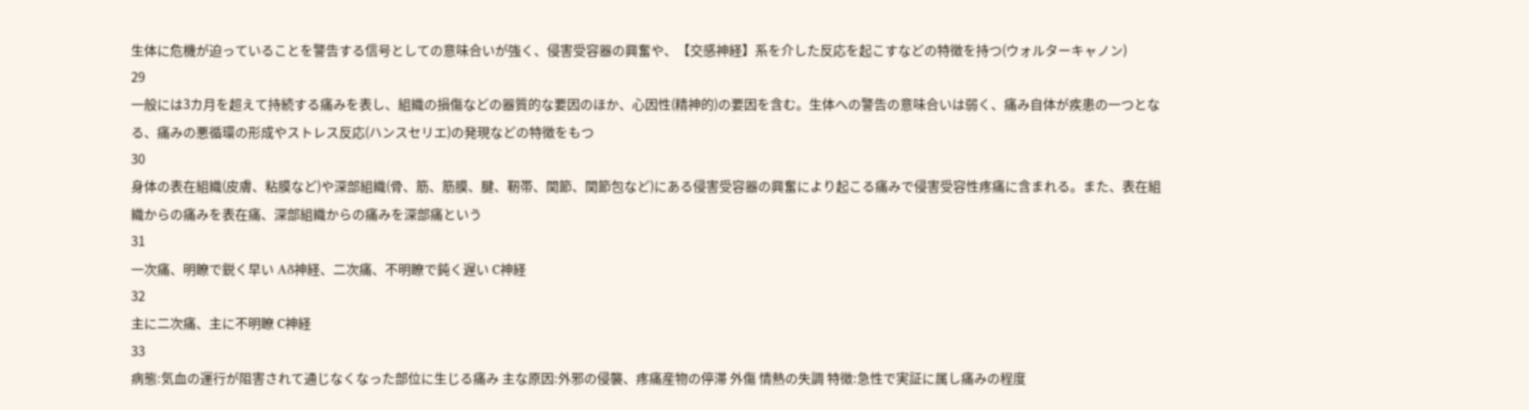生体に危機が迫っていることを警告する信号としての意味合いが強く、侵害受容器の興奮や、【交感神経】系を介した反応を起こすなどの特徴を持つ(ウォルターキャノン)
29
一般には3カ月を超えて持続する痛みを表し、組織の損傷などの器質的な要因のほか、心因性(精神的)の要因を含む。生体への警告の意味合いは弱く、痛み自体が疾患の一つとなる、痛みの悪循環の形成やストレス反応(ハンスセリエ)の発現などの特徴をもつ
30
身体の表在組織(皮膚、粘膜など)や深部組織(骨、筋、筋膜、腱、靭帯、関節、関節包など)にある侵害受容器の興奮により起こる痛みで侵害受容性疼痛に含まれる。また、表在組織からの痛みを表在痛、深部組織からの痛みを深部痛という
31
一次痛、明瞭で鋭く早い Aδ神経、二次痛、不明瞭で鈍く遅い C神経
32
主に二次痛、主に不明瞭 C神経
33
病態:気血の運行が阻害されて通じなくなった部位に生じる痛み 主な原因:外邪の侵襲、疼痛産物の停滞 外傷 情熱の失調 特徴:急性で実証に属し痛みの程度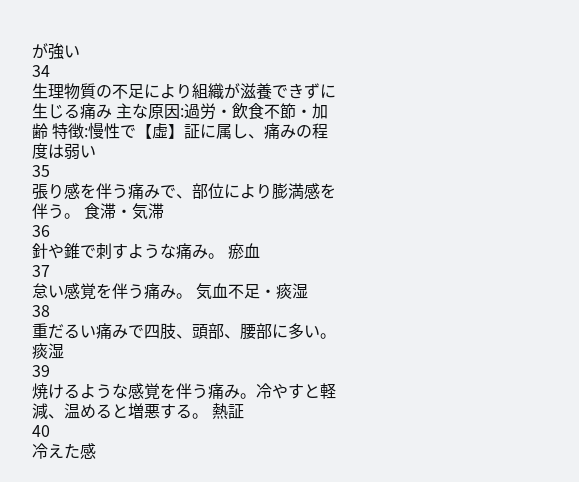が強い
34
生理物質の不足により組織が滋養できずに生じる痛み 主な原因:過労・飲食不節・加齢 特徴:慢性で【虛】証に属し、痛みの程度は弱い
35
張り感を伴う痛みで、部位により膨満感を伴う。 食滞・気滞
36
針や錐で刺すような痛み。 瘀血
37
怠い感覚を伴う痛み。 気血不足・痰湿
38
重だるい痛みで四肢、頭部、腰部に多い。 痰湿
39
焼けるような感覚を伴う痛み。冷やすと軽減、温めると増悪する。 熱証
40
冷えた感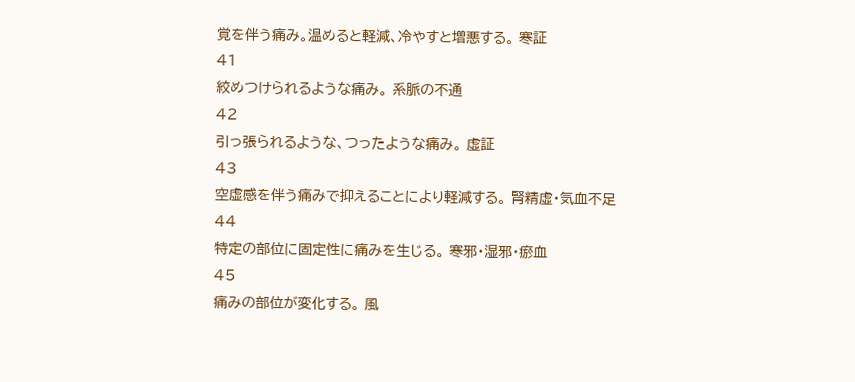覚を伴う痛み。温めると軽減、冷やすと増悪する。 寒証
41
絞めつけられるような痛み。 系脈の不通
42
引っ張られるような、つったような痛み。 虛証
43
空虚感を伴う痛みで抑えることにより軽減する。 腎精虛・気血不足
44
特定の部位に固定性に痛みを生じる。 寒邪・湿邪・瘀血
45
痛みの部位が変化する。 風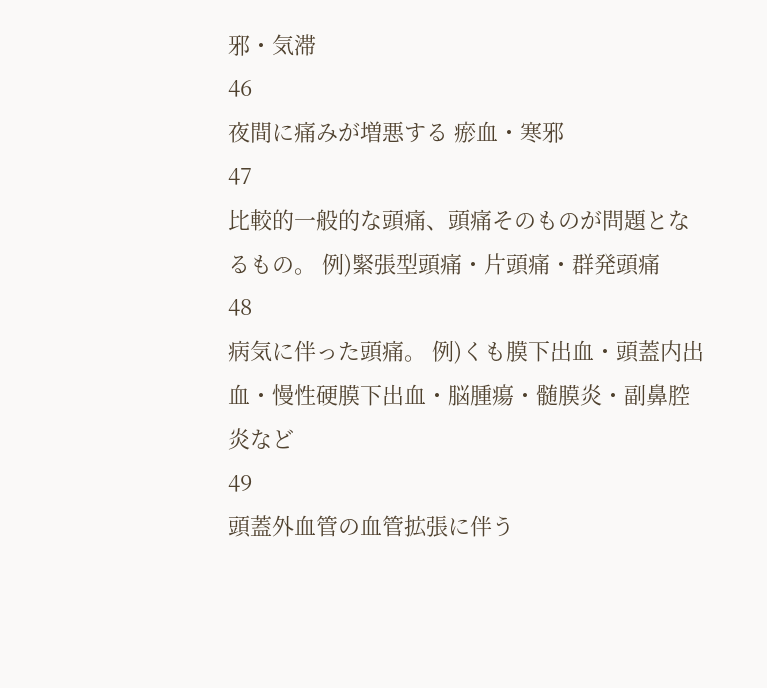邪・気滞
46
夜間に痛みが増悪する 瘀血・寒邪
47
比較的一般的な頭痛、頭痛そのものが問題となるもの。 例)緊張型頭痛・片頭痛・群発頭痛
48
病気に伴った頭痛。 例)くも膜下出血・頭蓋内出血・慢性硬膜下出血・脳腫瘍・髄膜炎・副鼻腔炎など
49
頭蓋外血管の血管拡張に伴う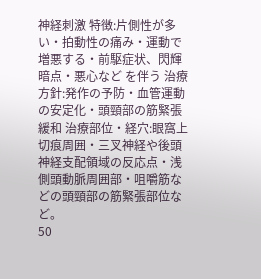神経刺激 特徴:片側性が多い・拍動性の痛み・運動で増悪する・前駆症状、閃輝暗点・悪心など を伴う 治療方針:発作の予防・血管運動の安定化・頭頸部の筋緊張緩和 治療部位・経穴:眼窩上切痕周囲・三叉神経や後頭神経支配領域の反応点・浅側頭動脈周囲部・咀嚼筋などの頭頸部の筋緊張部位など。
50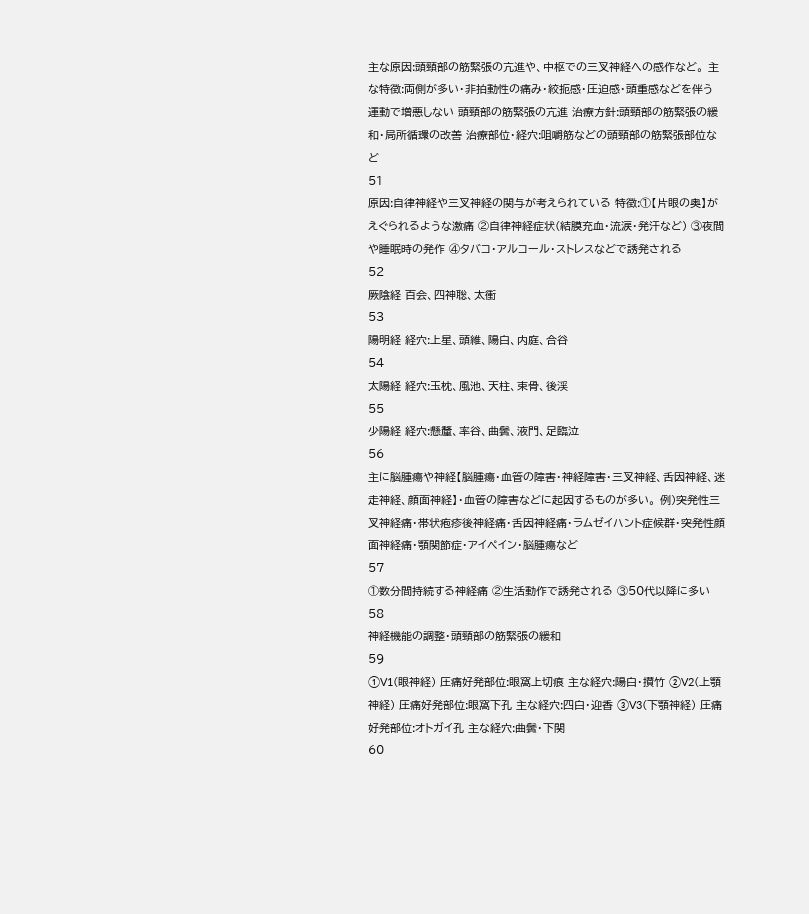主な原因:頭頸部の筋緊張の亢進や、中枢での三叉神経への感作など。 主な特徴:両側が多い・非拍動性の痛み・絞扼感・圧迫感・頭重感などを伴う 運動で増悪しない 頭頸部の筋緊張の亢進 治療方針:頭頸部の筋緊張の緩和・局所循環の改善 治療部位・経穴:咀嚼筋などの頭頸部の筋緊張部位など
51
原因:自律神経や三叉神経の関与が考えられている 特徴:①【片眼の奥】がえぐられるような激痛 ②自律神経症状(結膜充血・流涙・発汗など) ③夜間や睡眠時の発作 ④タバコ・アルコール・ストレスなどで誘発される
52
厥陰経 百会、四神聡、太衝
53
陽明経 経穴:上星、頭維、陽白、内庭、合谷
54
太陽経 経穴:玉枕、風池、天柱、束骨、後渓
55
少陽経 経穴:懸釐、率谷、曲鬢、液門、足臨泣
56
主に脳腫瘍や神経【脳腫瘍・血管の障害・神経障害・三叉神経、舌因神経、迷走神経、顔面神経】・血管の障害などに起因するものが多い。 例)突発性三叉神経痛・帯状疱疹後神経痛・舌因神経痛・ラムゼイハント症候群・突発性顔面神経痛・顎関節症・アイペイン・脳腫瘍など
57
①数分間持続する神経痛 ②生活動作で誘発される ③50代以降に多い
58
神経機能の調整・頭頸部の筋緊張の緩和
59
①V1(眼神経) 圧痛好発部位:眼窩上切痕 主な経穴:陽白・攅竹 ②V2(上顎神経) 圧痛好発部位:眼窩下孔 主な経穴:四白・迎香 ③V3(下顎神経) 圧痛好発部位:オトガイ孔 主な経穴:曲鬢・下関
60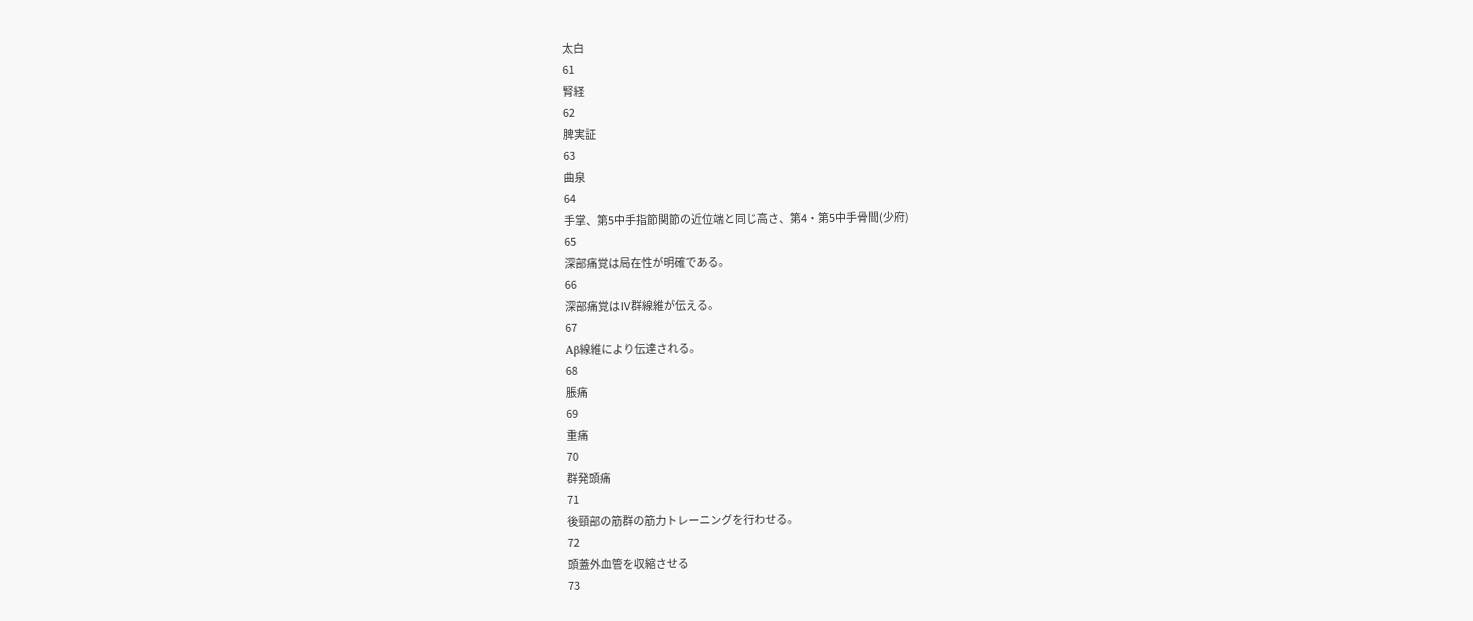太白
61
腎経
62
脾実証
63
曲泉
64
手掌、第5中手指節関節の近位端と同じ高さ、第4・第5中手骨間(少府)
65
深部痛覚は局在性が明確である。
66
深部痛覚はⅣ群線維が伝える。
67
Aβ線維により伝達される。
68
脹痛
69
重痛
70
群発頭痛
71
後頸部の筋群の筋力トレーニングを行わせる。
72
頭蓋外血管を収縮させる
73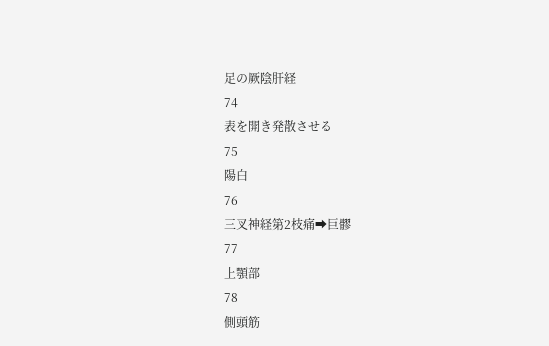足の厥陰肝経
74
表を開き発散させる
75
陽白
76
三叉神経第2枝痛➡巨髎
77
上顎部
78
側頭筋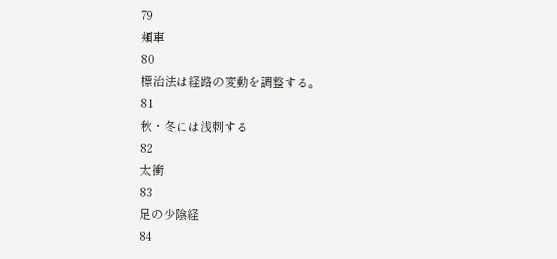79
頬車
80
標治法は経路の変動を調整する。
81
秋・冬には浅刺する
82
太衝
83
足の少陰経
84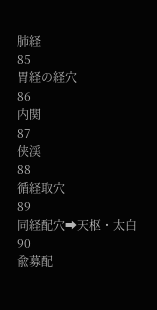肺経
85
胃経の経穴
86
内関
87
侠渓
88
循経取穴
89
同経配穴➡天枢・太白
90
兪募配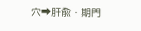穴➡肝兪・期門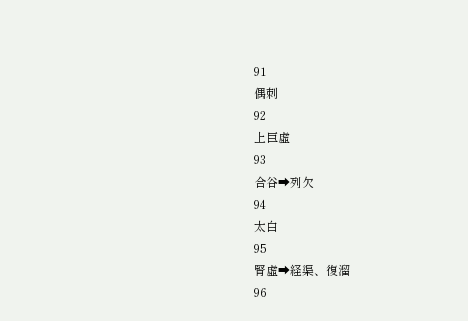91
偶刺
92
上巨虛
93
合谷➡列欠
94
太白
95
腎虛➡経渠、復溜
96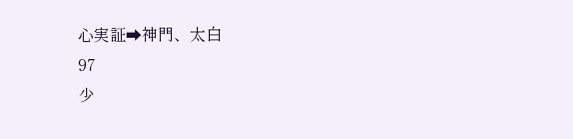心実証➡神門、太白
97
少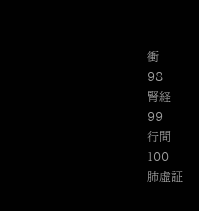衝
98
腎経
99
行間
100
肺虛証